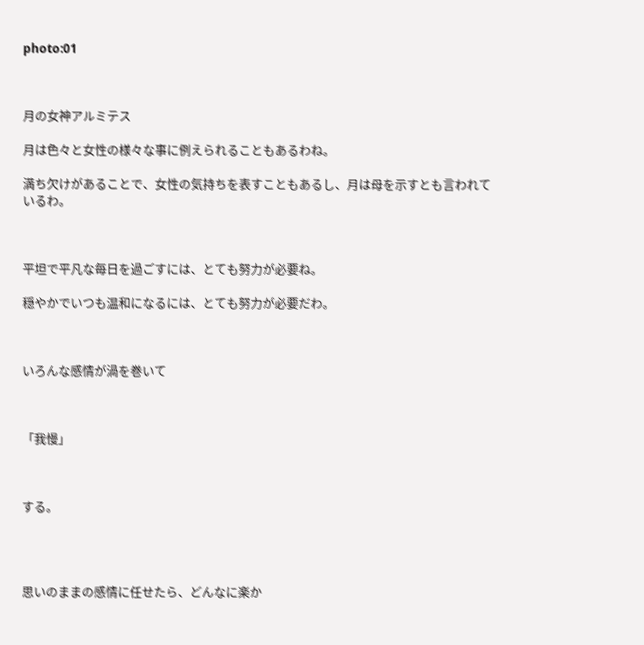photo:01



月の女神アルミテス

月は色々と女性の様々な事に例えられることもあるわね。

満ち欠けがあることで、女性の気持ちを表すこともあるし、月は母を示すとも言われているわ。



平坦で平凡な毎日を過ごすには、とても努力が必要ね。

穏やかでいつも温和になるには、とても努力が必要だわ。



いろんな感情が渦を巻いて



「我慢」



する。




思いのままの感情に任せたら、どんなに楽か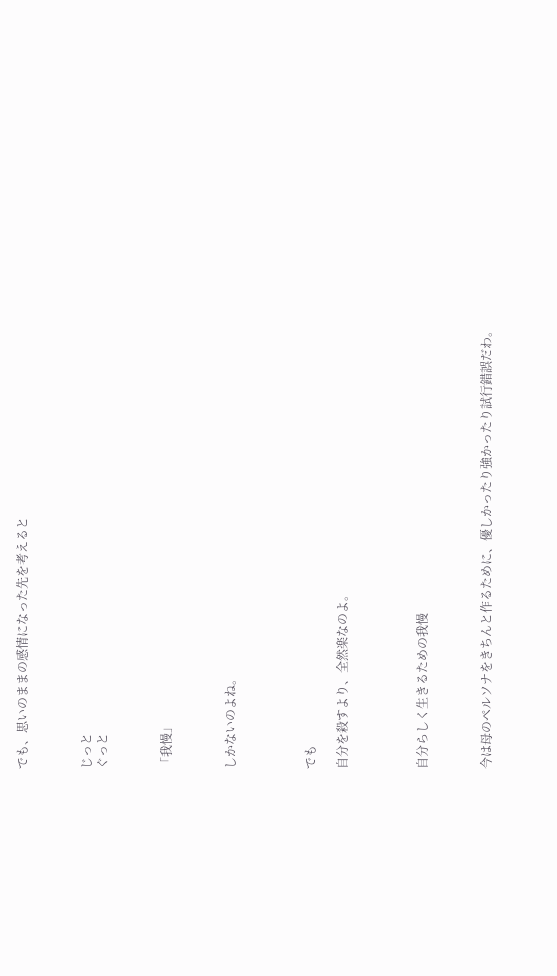でも、思いのままの感情になった先を考えると



じっと
ぐっと



「我慢」



しかないのよね。




でも

自分を殺すより、全然楽なのよ。




自分らしく生きるための我慢



今は母のペルソナをきちんと作るために、優しかったり強かったり試行錯誤だわ。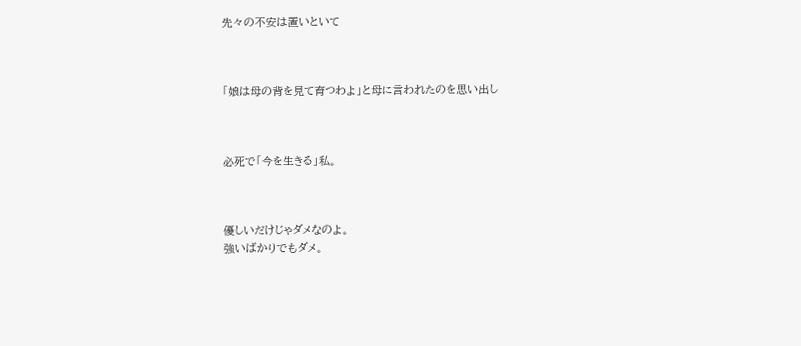先々の不安は置いといて



「娘は母の背を見て育つわよ」と母に言われたのを思い出し



必死で「今を生きる」私。



優しいだけじゃダメなのよ。
強いばかりでもダメ。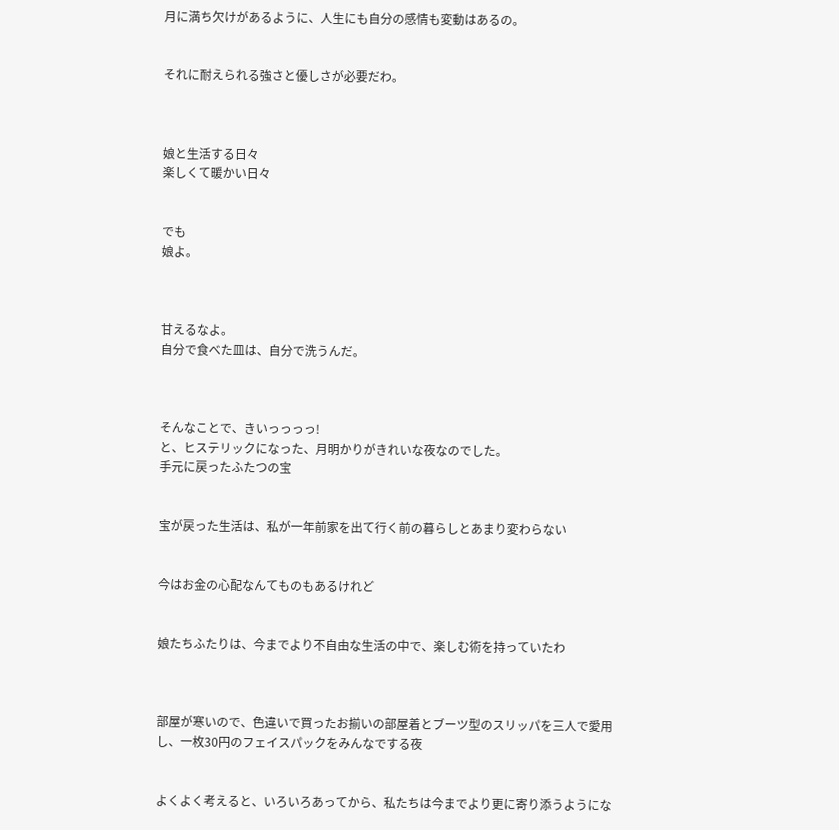月に満ち欠けがあるように、人生にも自分の感情も変動はあるの。


それに耐えられる強さと優しさが必要だわ。



娘と生活する日々
楽しくて暖かい日々


でも
娘よ。



甘えるなよ。
自分で食べた皿は、自分で洗うんだ。



そんなことで、きいっっっっ!
と、ヒステリックになった、月明かりがきれいな夜なのでした。
手元に戻ったふたつの宝


宝が戻った生活は、私が一年前家を出て行く前の暮らしとあまり変わらない


今はお金の心配なんてものもあるけれど


娘たちふたりは、今までより不自由な生活の中で、楽しむ術を持っていたわ



部屋が寒いので、色違いで買ったお揃いの部屋着とブーツ型のスリッパを三人で愛用し、一枚30円のフェイスパックをみんなでする夜


よくよく考えると、いろいろあってから、私たちは今までより更に寄り添うようにな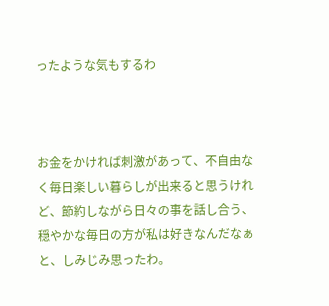ったような気もするわ



お金をかければ刺激があって、不自由なく毎日楽しい暮らしが出来ると思うけれど、節約しながら日々の事を話し合う、穏やかな毎日の方が私は好きなんだなぁと、しみじみ思ったわ。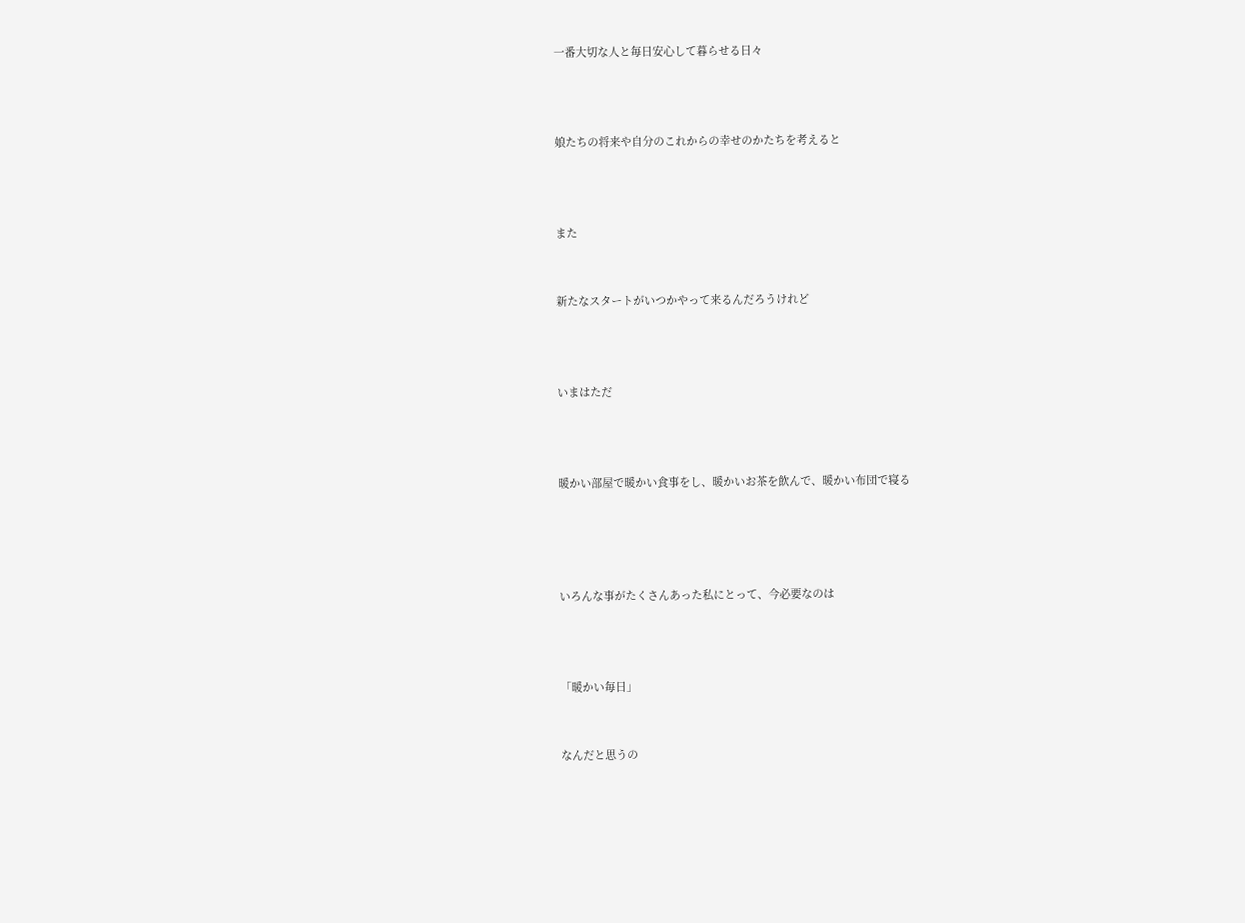一番大切な人と毎日安心して暮らせる日々



娘たちの将来や自分のこれからの幸せのかたちを考えると



また


新たなスタートがいつかやって来るんだろうけれど



いまはただ



暖かい部屋で暖かい食事をし、暖かいお茶を飲んで、暖かい布団で寝る




いろんな事がたくさんあった私にとって、今必要なのは



「暖かい毎日」


なんだと思うの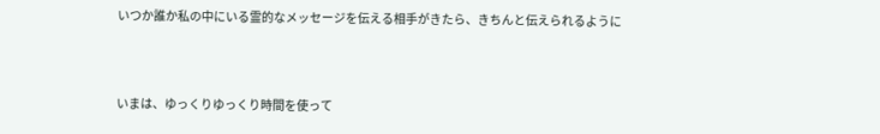いつか誰か私の中にいる霊的なメッセージを伝える相手がきたら、きちんと伝えられるように



いまは、ゆっくりゆっくり時間を使って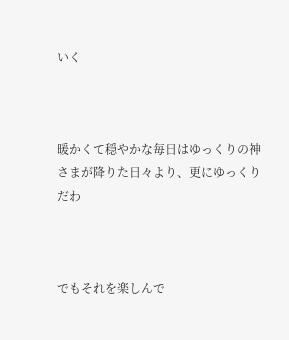いく



暖かくて穏やかな毎日はゆっくりの神さまが降りた日々より、更にゆっくりだわ



でもそれを楽しんで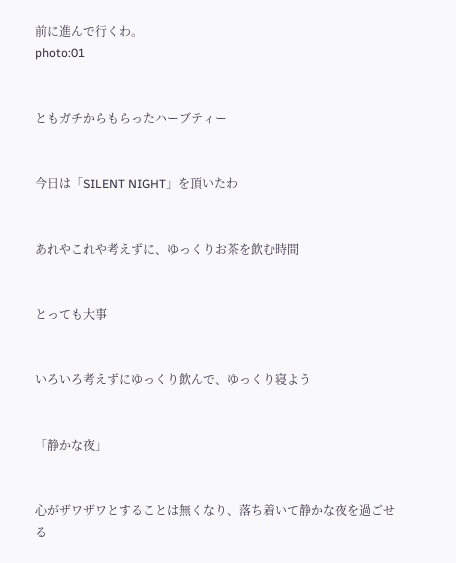前に進んで行くわ。
photo:01


ともガチからもらったハーブティー


今日は「SILENT NIGHT」を頂いたわ


あれやこれや考えずに、ゆっくりお茶を飲む時間


とっても大事


いろいろ考えずにゆっくり飲んで、ゆっくり寝よう


「静かな夜」


心がザワザワとすることは無くなり、落ち着いて静かな夜を過ごせる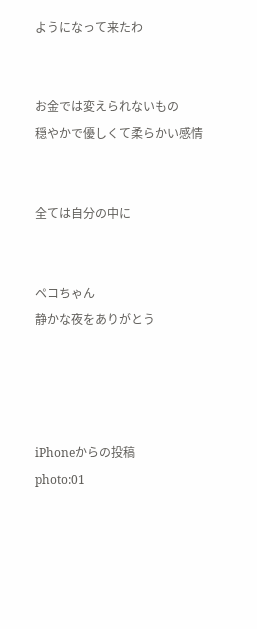ようになって来たわ


お金では変えられないもの
穏やかで優しくて柔らかい感情


全ては自分の中に


ペコちゃん
静かな夜をありがとう




iPhoneからの投稿
photo:01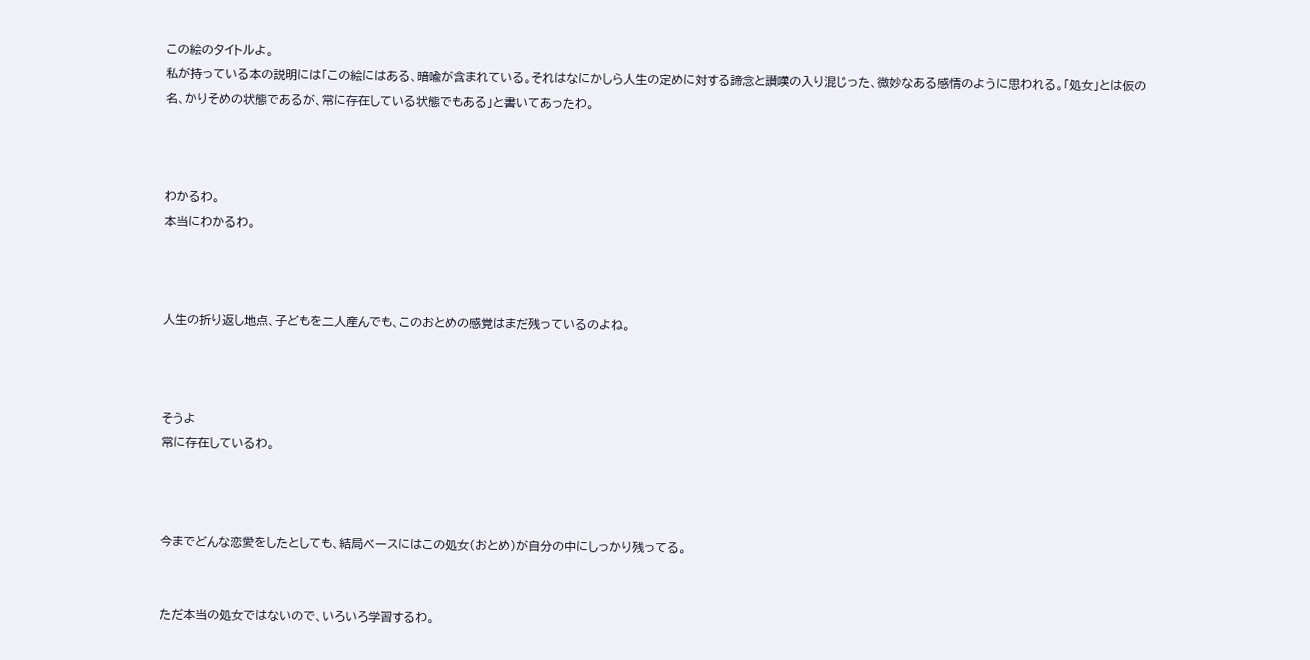この絵のタイトルよ。
私が持っている本の説明には「この絵にはある、暗喩が含まれている。それはなにかしら人生の定めに対する諦念と讃嘆の入り混じった、微妙なある感情のように思われる。「処女」とは仮の名、かりそめの状態であるが、常に存在している状態でもある」と書いてあったわ。



わかるわ。
本当にわかるわ。



人生の折り返し地点、子どもを二人産んでも、このおとめの感覚はまだ残っているのよね。



そうよ
常に存在しているわ。



今までどんな恋愛をしたとしても、結局ベースにはこの処女(おとめ)が自分の中にしっかり残ってる。


ただ本当の処女ではないので、いろいろ学習するわ。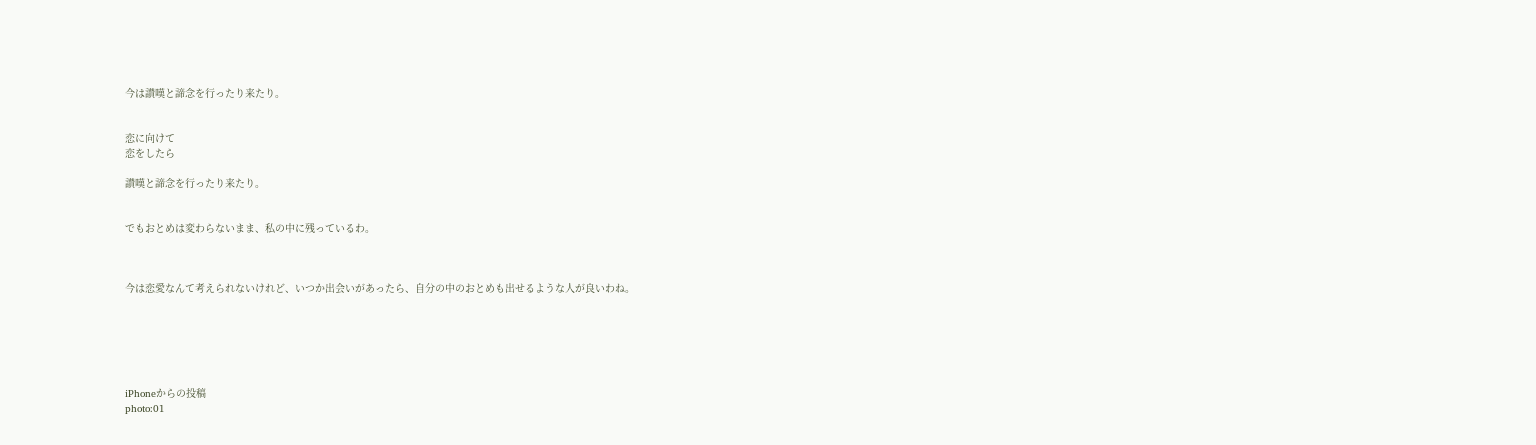今は讃嘆と諦念を行ったり来たり。


恋に向けて
恋をしたら

讃嘆と諦念を行ったり来たり。


でもおとめは変わらないまま、私の中に残っているわ。



今は恋愛なんて考えられないけれど、いつか出会いがあったら、自分の中のおとめも出せるような人が良いわね。






iPhoneからの投稿
photo:01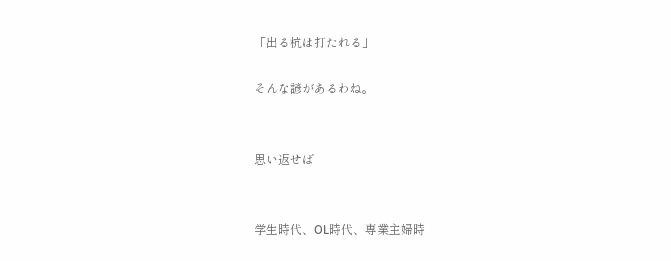「出る杭は打たれる」

そんな諺があるわね。


思い返せば


学生時代、OL時代、専業主婦時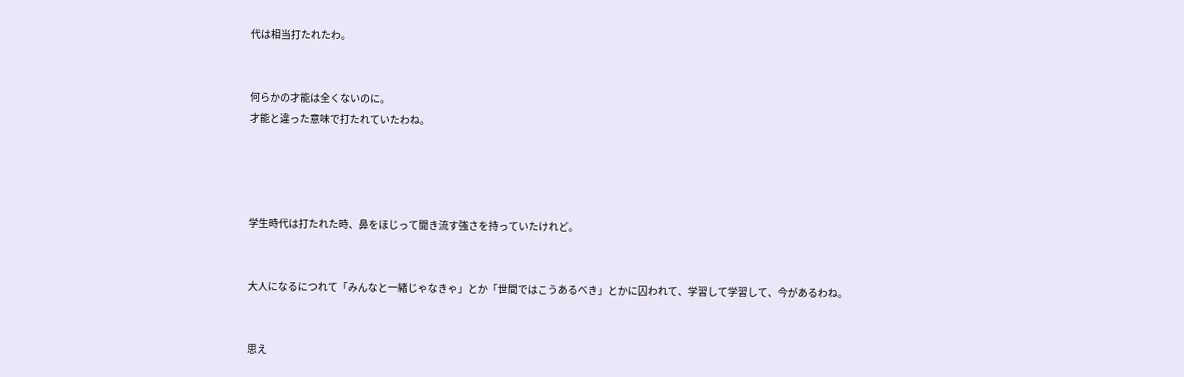代は相当打たれたわ。


何らかの才能は全くないのに。
才能と違った意味で打たれていたわね。




学生時代は打たれた時、鼻をほじって聞き流す強さを持っていたけれど。


大人になるにつれて「みんなと一緒じゃなきゃ」とか「世間ではこうあるべき」とかに囚われて、学習して学習して、今があるわね。


思え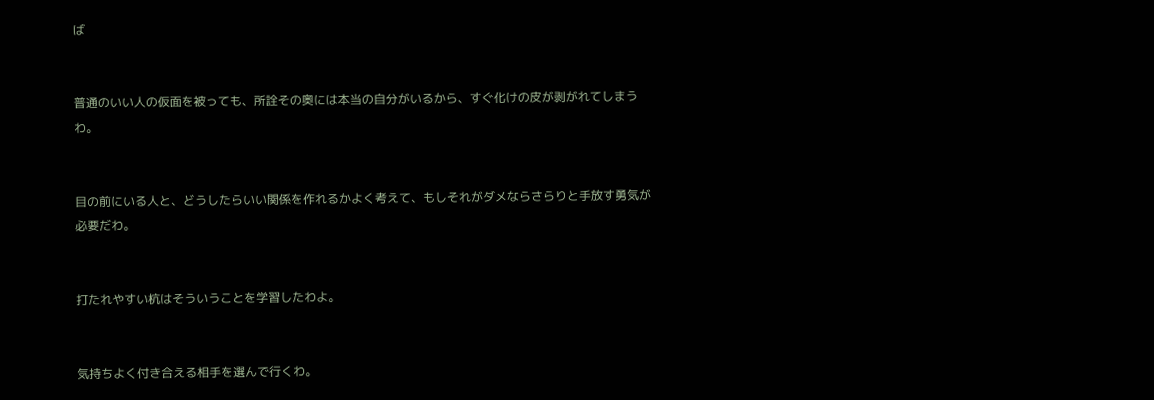ば


普通のいい人の仮面を被っても、所詮その奥には本当の自分がいるから、すぐ化けの皮が剥がれてしまうわ。


目の前にいる人と、どうしたらいい関係を作れるかよく考えて、もしそれがダメならさらりと手放す勇気が必要だわ。


打たれやすい杭はそういうことを学習したわよ。


気持ちよく付き合える相手を選んで行くわ。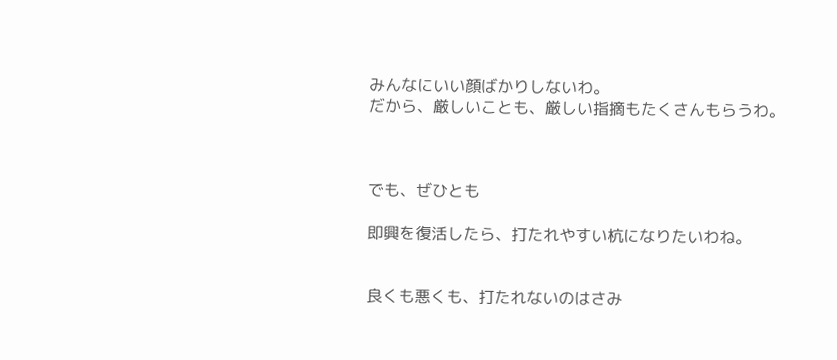みんなにいい顔ばかりしないわ。
だから、厳しいことも、厳しい指摘もたくさんもらうわ。



でも、ぜひとも

即興を復活したら、打たれやすい杭になりたいわね。


良くも悪くも、打たれないのはさみ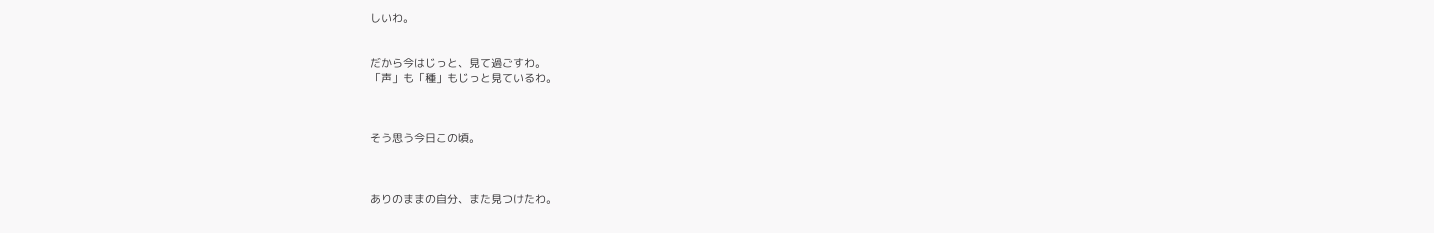しいわ。


だから今はじっと、見て過ごすわ。
「声」も「種」もじっと見ているわ。



そう思う今日この頃。



ありのままの自分、また見つけたわ。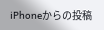iPhoneからの投稿